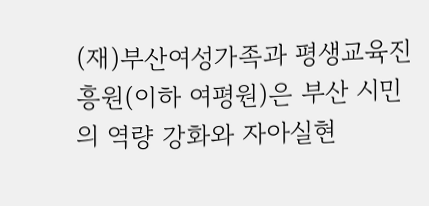(재)부산여성가족과 평생교육진흥원(이하 여평원)은 부산 시민의 역량 강화와 자아실현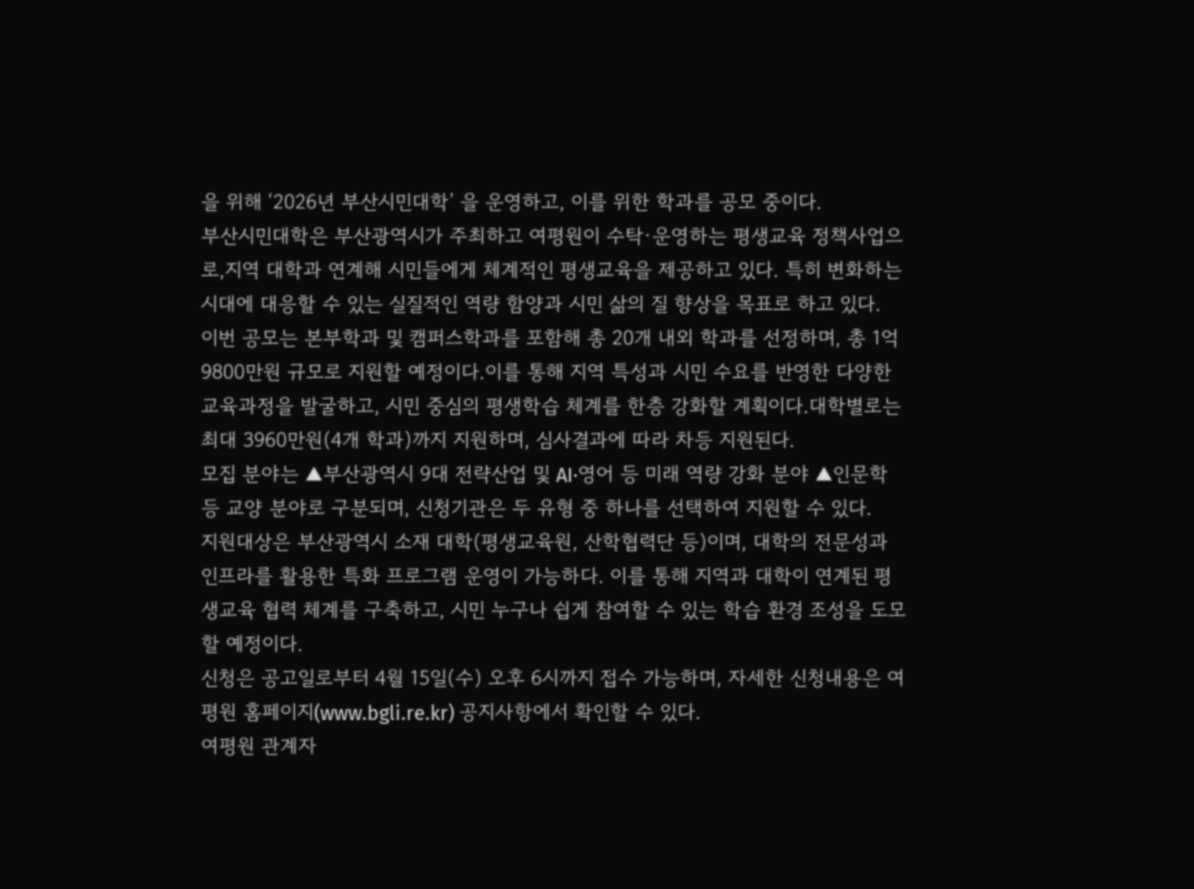을 위해 ‘2026년 부산시민대학’ 을 운영하고, 이를 위한 학과를 공모 중이다.
부산시민대학은 부산광역시가 주최하고 여평원이 수탁·운영하는 평생교육 정책사업으로,지역 대학과 연계해 시민들에게 체계적인 평생교육을 제공하고 있다. 특히 변화하는 시대에 대응할 수 있는 실질적인 역량 함양과 시민 삶의 질 향상을 목표로 하고 있다.
이번 공모는 본부학과 및 캠퍼스학과를 포함해 총 20개 내외 학과를 선정하며, 총 1억 9800만원 규모로 지원할 예정이다.이를 통해 지역 특성과 시민 수요를 반영한 다양한 교육과정을 발굴하고, 시민 중심의 평생학습 체계를 한층 강화할 계획이다.대학별로는 최대 3960만원(4개 학과)까지 지원하며, 심사결과에 따라 차등 지원된다.
모집 분야는 ▲부산광역시 9대 전략산업 및 AI·영어 등 미래 역량 강화 분야 ▲인문학 등 교양 분야로 구분되며, 신청기관은 두 유형 중 하나를 선택하여 지원할 수 있다.
지원대상은 부산광역시 소재 대학(평생교육원, 산학협력단 등)이며, 대학의 전문성과 인프라를 활용한 특화 프로그램 운영이 가능하다. 이를 통해 지역과 대학이 연계된 평생교육 협력 체계를 구축하고, 시민 누구나 쉽게 참여할 수 있는 학습 환경 조성을 도모할 예정이다.
신청은 공고일로부터 4월 15일(수) 오후 6시까지 접수 가능하며, 자세한 신청내용은 여평원 홈페이지(www.bgli.re.kr) 공지사항에서 확인할 수 있다.
여평원 관계자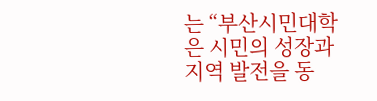는 “부산시민대학은 시민의 성장과 지역 발전을 동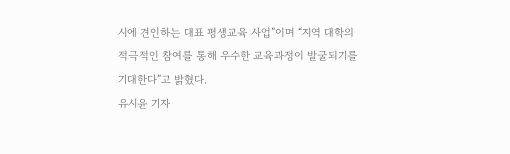시에 견인하는 대표 평생교육 사업”이며 “지역 대학의 적극적인 참여를 통해 우수한 교육과정이 발굴되기를 기대한다”고 밝혔다.
유시윤 기자